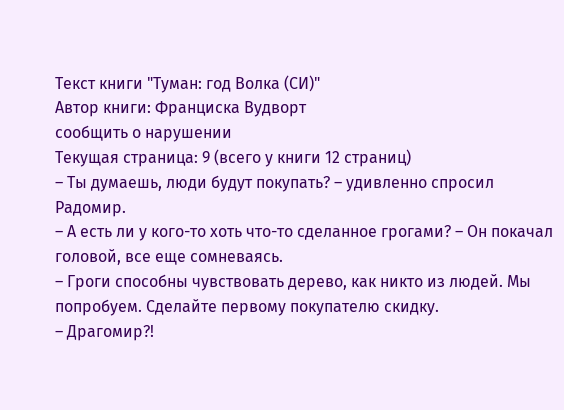Текст книги "Туман: год Волка (СИ)"
Автор книги: Франциска Вудворт
сообщить о нарушении
Текущая страница: 9 (всего у книги 12 страниц)
– Ты думаешь, люди будут покупать? – удивленно спросил Радомир.
– А есть ли у кого-то хоть что-то сделанное грогами? – Он покачал головой, все еще сомневаясь.
– Гроги способны чувствовать дерево, как никто из людей. Мы попробуем. Сделайте первому покупателю скидку.
– Драгомир?!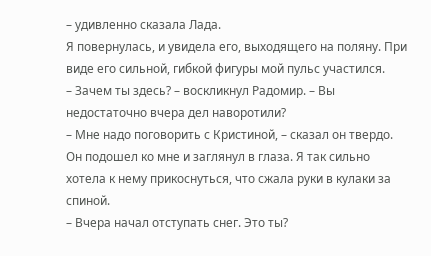– удивленно сказала Лада.
Я повернулась, и увидела его, выходящего на поляну. При виде его сильной, гибкой фигуры мой пульс участился.
– Зачем ты здесь? – воскликнул Радомир. – Вы недостаточно вчера дел наворотили?
– Мне надо поговорить с Кристиной, – сказал он твердо.
Он подошел ко мне и заглянул в глаза. Я так сильно хотела к нему прикоснуться, что сжала руки в кулаки за спиной.
– Вчера начал отступать снег. Это ты?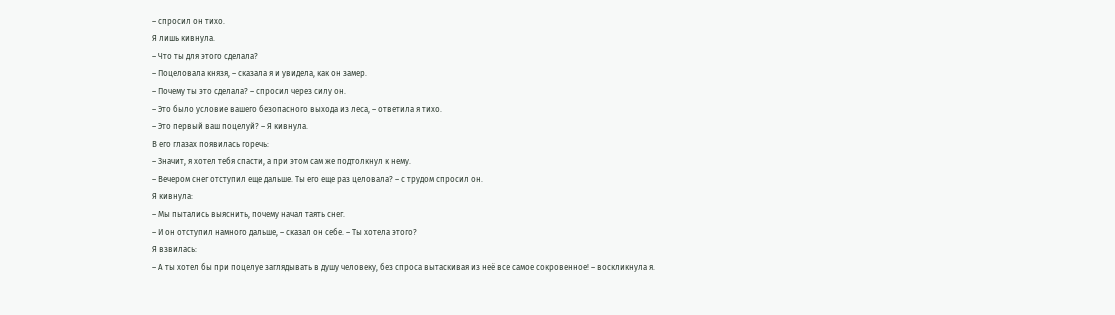– спросил он тихо.
Я лишь кивнула.
– Что ты для этого сделала?
– Поцеловала князя, – сказала я и увидела, как он замер.
– Почему ты это сделала? – спросил через силу он.
– Это было условие вашего безопасного выхода из леса, – ответила я тихо.
– Это первый ваш поцелуй? – Я кивнула.
В его глазах появилась горечь:
– Значит, я хотел тебя спасти, а при этом сам же подтолкнул к нему.
– Вечером снег отступил еще дальше. Ты его еще раз целовала? – с трудом спросил он.
Я кивнула:
– Мы пытались выяснить, почему начал таять снег.
– И он отступил намного дальше, – сказал он себе. – Ты хотела этого?
Я взвилась:
– А ты хотел бы при поцелуе заглядывать в душу человеку, без спроса вытаскивая из неё все самое сокровенное! – воскликнула я.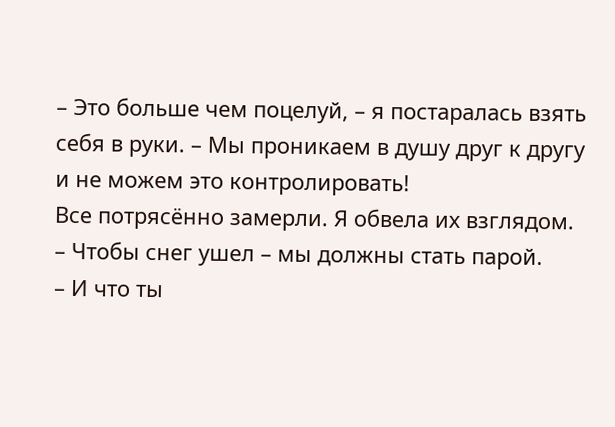– Это больше чем поцелуй, – я постаралась взять себя в руки. – Мы проникаем в душу друг к другу и не можем это контролировать!
Все потрясённо замерли. Я обвела их взглядом.
– Чтобы снег ушел – мы должны стать парой.
– И что ты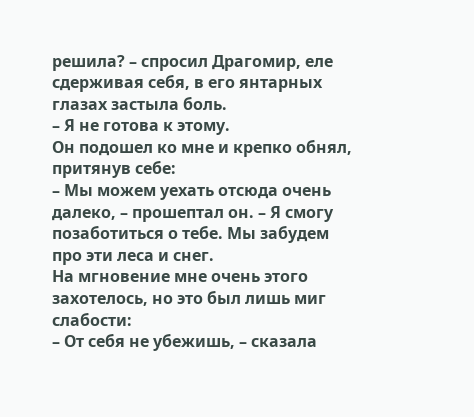решила? – спросил Драгомир, еле сдерживая себя, в его янтарных глазах застыла боль.
– Я не готова к этому.
Он подошел ко мне и крепко обнял, притянув себе:
– Мы можем уехать отсюда очень далеко, – прошептал он. – Я смогу позаботиться о тебе. Мы забудем про эти леса и снег.
На мгновение мне очень этого захотелось, но это был лишь миг слабости:
– От себя не убежишь, – сказала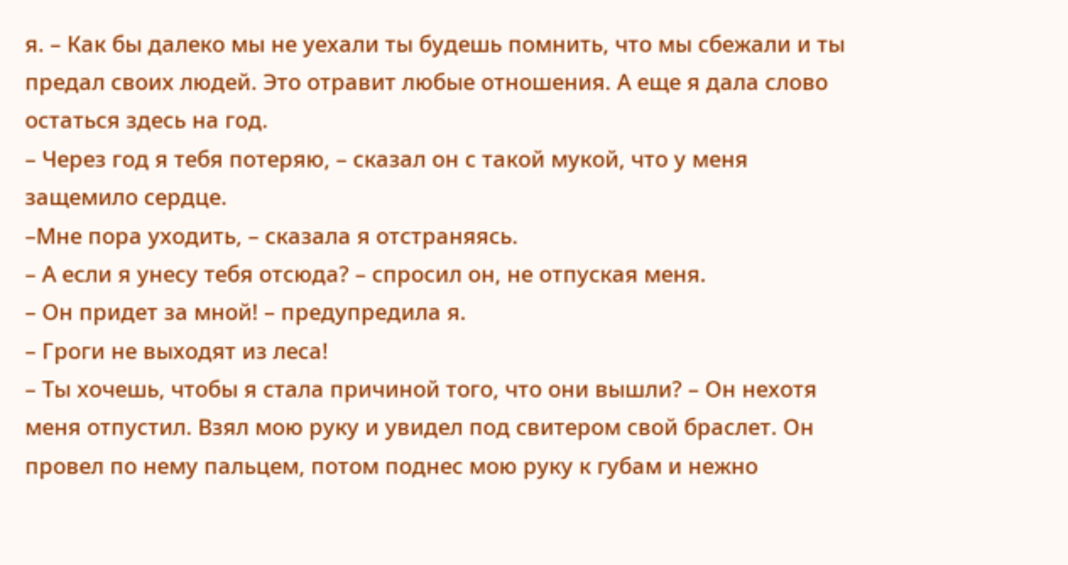я. – Как бы далеко мы не уехали ты будешь помнить, что мы сбежали и ты предал своих людей. Это отравит любые отношения. А еще я дала слово остаться здесь на год.
– Через год я тебя потеряю, – сказал он с такой мукой, что у меня защемило сердце.
–Мне пора уходить, – сказала я отстраняясь.
– А если я унесу тебя отсюда? – спросил он, не отпуская меня.
– Он придет за мной! – предупредила я.
– Гроги не выходят из леса!
– Ты хочешь, чтобы я стала причиной того, что они вышли? – Он нехотя меня отпустил. Взял мою руку и увидел под свитером свой браслет. Он провел по нему пальцем, потом поднес мою руку к губам и нежно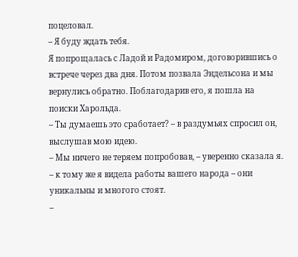поцеловал.
– Я буду ждать тебя.
Я попрощалась с Ладой и Радомиром, договорившись о встрече через два дня. Потом позвала Эндельсона и мы вернулись обратно. Поблагодарив его, я пошла на поиски Харольда.
– Ты думаешь это сработает? – в раздумьях спросил он, выслушав мою идею.
– Мы ничего не теряем попробовав, – уверенно сказала я. – к тому же я видела работы вашего народа – они уникальны и многого стоят.
–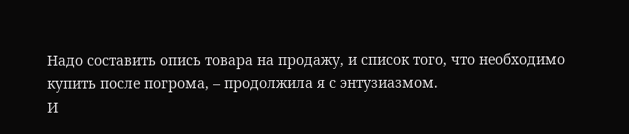Надо составить опись товара на продажу, и список того, что необходимо купить после погрома, – продолжила я с энтузиазмом.
И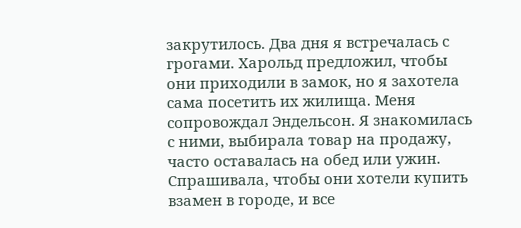закрутилось. Два дня я встречалась с грогами. Харольд предложил, чтобы они приходили в замок, но я захотела сама посетить их жилища. Меня сопровождал Эндельсон. Я знакомилась с ними, выбирала товар на продажу, часто оставалась на обед или ужин. Спрашивала, чтобы они хотели купить взамен в городе, и все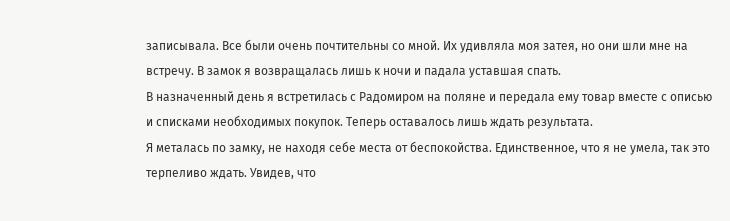записывала. Все были очень почтительны со мной. Их удивляла моя затея, но они шли мне на встречу. В замок я возвращалась лишь к ночи и падала уставшая спать.
В назначенный день я встретилась с Радомиром на поляне и передала ему товар вместе с описью и списками необходимых покупок. Теперь оставалось лишь ждать результата.
Я металась по замку, не находя себе места от беспокойства. Единственное, что я не умела, так это терпеливо ждать. Увидев, что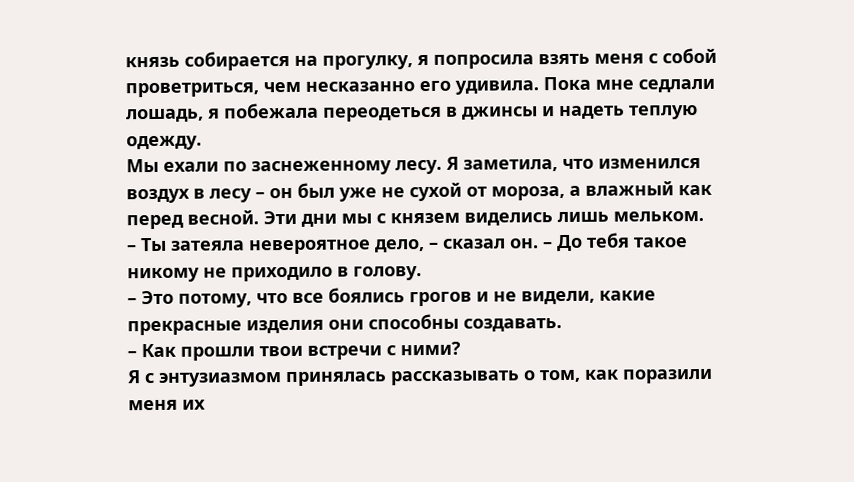князь собирается на прогулку, я попросила взять меня с собой проветриться, чем несказанно его удивила. Пока мне седлали лошадь, я побежала переодеться в джинсы и надеть теплую одежду.
Мы ехали по заснеженному лесу. Я заметила, что изменился воздух в лесу – он был уже не сухой от мороза, а влажный как перед весной. Эти дни мы с князем виделись лишь мельком.
– Ты затеяла невероятное дело, – сказал он. – До тебя такое никому не приходило в голову.
– Это потому, что все боялись грогов и не видели, какие прекрасные изделия они способны создавать.
– Как прошли твои встречи с ними?
Я с энтузиазмом принялась рассказывать о том, как поразили меня их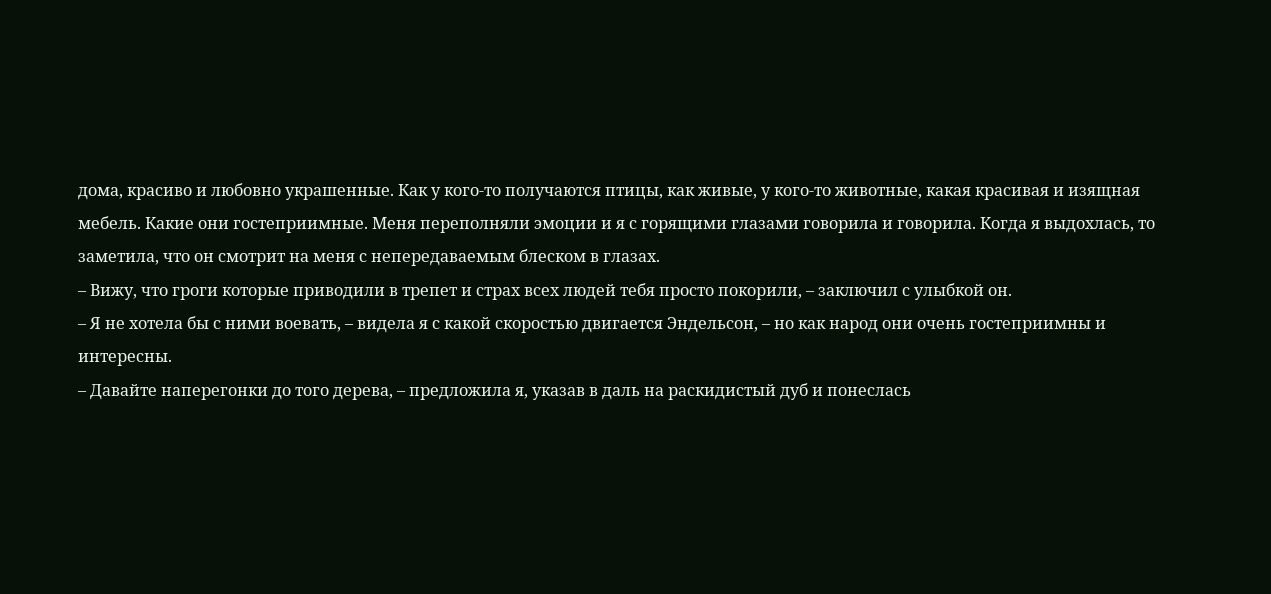дома, красиво и любовно украшенные. Как у кого-то получаются птицы, как живые, у кого-то животные, какая красивая и изящная мебель. Какие они гостеприимные. Меня переполняли эмоции и я с горящими глазами говорила и говорила. Когда я выдохлась, то заметила, что он смотрит на меня с непередаваемым блеском в глазах.
– Вижу, что гроги которые приводили в трепет и страх всех людей тебя просто покорили, – заключил с улыбкой он.
– Я не хотела бы с ними воевать, – видела я с какой скоростью двигается Эндельсон, – но как народ они очень гостеприимны и интересны.
– Давайте наперегонки до того дерева, – предложила я, указав в даль на раскидистый дуб и понеслась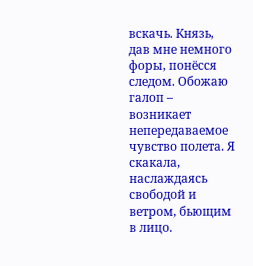вскачь. Князь, дав мне немного форы, понёсся следом. Обожаю галоп – возникает непередаваемое чувство полета. Я скакала, наслаждаясь свободой и ветром, бьющим в лицо.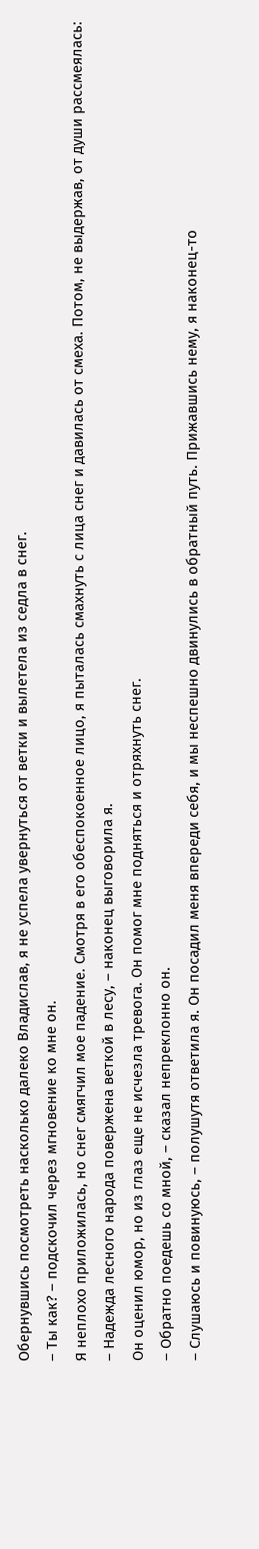Обернувшись посмотреть насколько далеко Владислав, я не успела увернуться от ветки и вылетела из седла в снег.
– Ты как? – подскочил через мгновение ко мне он.
Я неплохо приложилась, но снег смягчил мое падение. Смотря в его обеспокоенное лицо, я пыталась смахнуть с лица снег и давилась от смеха. Потом, не выдержав, от души рассмеялась:
– Надежда лесного народа повержена веткой в лесу, – наконец выговорила я.
Он оценил юмор, но из глаз еще не исчезла тревога. Он помог мне подняться и отряхнуть снег.
– Обратно поедешь со мной, – сказал непреклонно он.
– Слушаюсь и повинуюсь, – полушутя ответила я. Он посадил меня впереди себя, и мы неспешно двинулись в обратный путь. Прижавшись нему, я наконец-то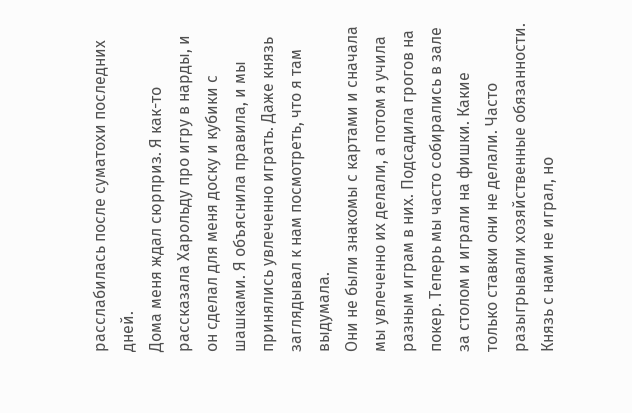расслабилась после суматохи последних дней.
Дома меня ждал сюрприз. Я как-то рассказала Харольду про игру в нарды, и он сделал для меня доску и кубики с шашками. Я объяснила правила, и мы принялись увлеченно играть. Даже князь заглядывал к нам посмотреть, что я там выдумала.
Они не были знакомы с картами и сначала мы увлеченно их делали, а потом я учила разным играм в них. Подсадила грогов на покер. Теперь мы часто собирались в зале за столом и играли на фишки. Какие только ставки они не делали. Часто разыгрывали хозяйственные обязанности. Князь с нами не играл, но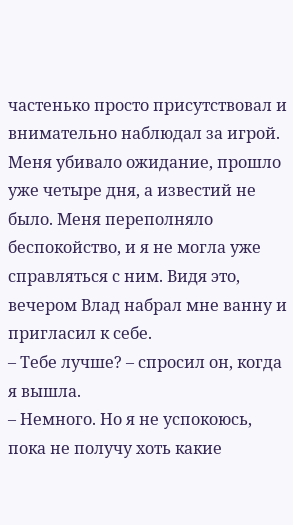частенько просто присутствовал и внимательно наблюдал за игрой.
Меня убивало ожидание, прошло уже четыре дня, а известий не было. Меня переполняло беспокойство, и я не могла уже справляться с ним. Видя это, вечером Влад набрал мне ванну и пригласил к себе.
– Тебе лучше? – спросил он, когда я вышла.
– Немного. Но я не успокоюсь, пока не получу хоть какие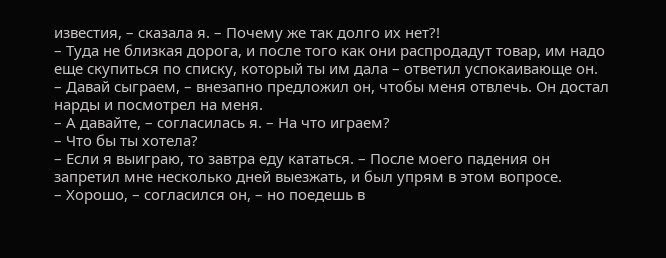известия, – сказала я. – Почему же так долго их нет?!
– Туда не близкая дорога, и после того как они распродадут товар, им надо еще скупиться по списку, который ты им дала – ответил успокаивающе он.
– Давай сыграем, – внезапно предложил он, чтобы меня отвлечь. Он достал нарды и посмотрел на меня.
– А давайте, – согласилась я. – На что играем?
– Что бы ты хотела?
– Если я выиграю, то завтра еду кататься. – После моего падения он запретил мне несколько дней выезжать, и был упрям в этом вопросе.
– Хорошо, – согласился он, – но поедешь в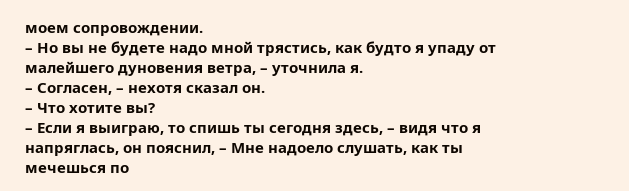моем сопровождении.
– Но вы не будете надо мной трястись, как будто я упаду от малейшего дуновения ветра, – уточнила я.
– Согласен, – нехотя сказал он.
– Что хотите вы?
– Если я выиграю, то спишь ты сегодня здесь, – видя что я напряглась, он пояснил, – Мне надоело слушать, как ты мечешься по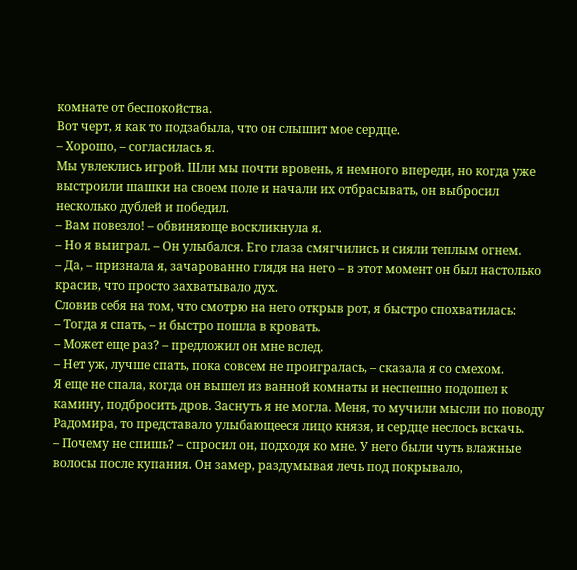комнате от беспокойства.
Вот черт, я как то подзабыла, что он слышит мое сердце.
– Хорошо, – согласилась я.
Мы увлеклись игрой. Шли мы почти вровень, я немного впереди, но когда уже выстроили шашки на своем поле и начали их отбрасывать, он выбросил несколько дублей и победил.
– Вам повезло! – обвиняюще воскликнула я.
– Но я выиграл. – Он улыбался. Его глаза смягчились и сияли теплым огнем.
– Да, – признала я, зачарованно глядя на него – в этот момент он был настолько красив, что просто захватывало дух.
Словив себя на том, что смотрю на него открыв рот, я быстро спохватилась:
– Тогда я спать, – и быстро пошла в кровать.
– Может еще раз? – предложил он мне вслед.
– Нет уж, лучше спать, пока совсем не проигралась, – сказала я со смехом.
Я еще не спала, когда он вышел из ванной комнаты и неспешно подошел к камину, подбросить дров. Заснуть я не могла. Меня, то мучили мысли по поводу Радомира, то представало улыбающееся лицо князя, и сердце неслось вскачь.
– Почему не спишь? – спросил он, подходя ко мне. У него были чуть влажные волосы после купания. Он замер, раздумывая лечь под покрывало,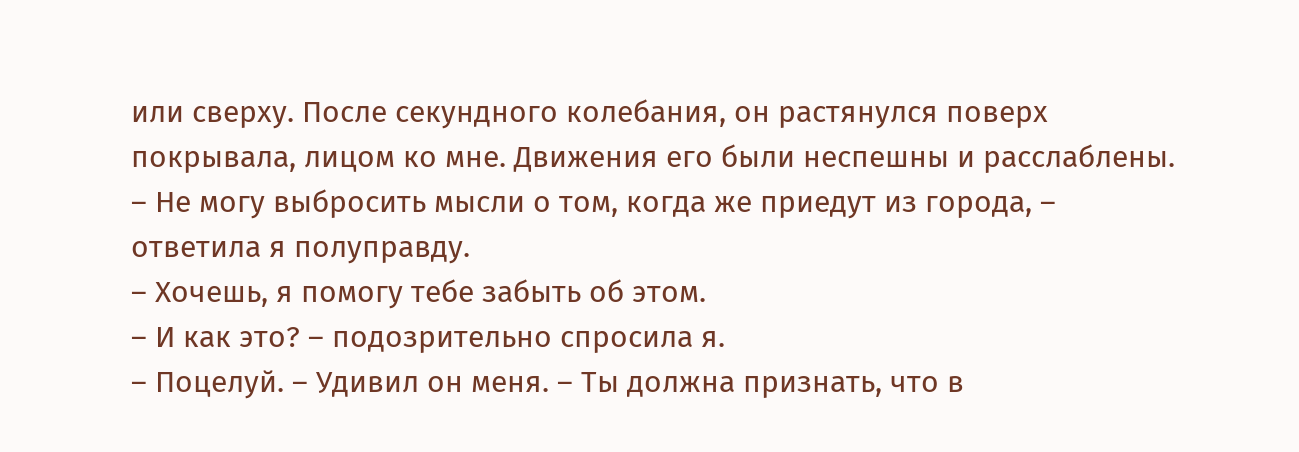или сверху. После секундного колебания, он растянулся поверх покрывала, лицом ко мне. Движения его были неспешны и расслаблены.
– Не могу выбросить мысли о том, когда же приедут из города, – ответила я полуправду.
– Хочешь, я помогу тебе забыть об этом.
– И как это? – подозрительно спросила я.
– Поцелуй. – Удивил он меня. – Ты должна признать, что в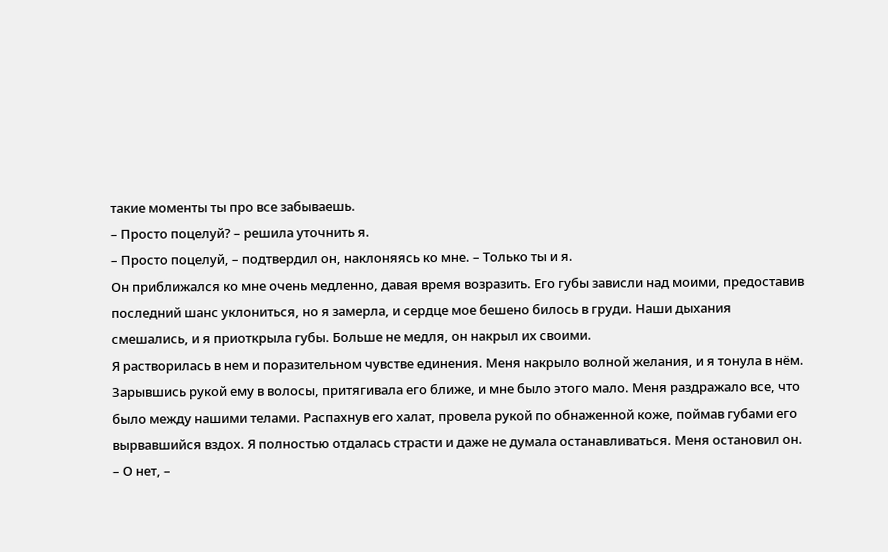такие моменты ты про все забываешь.
– Просто поцелуй? – решила уточнить я.
– Просто поцелуй, – подтвердил он, наклоняясь ко мне. – Только ты и я.
Он приближался ко мне очень медленно, давая время возразить. Его губы зависли над моими, предоставив последний шанс уклониться, но я замерла, и сердце мое бешено билось в груди. Наши дыхания смешались, и я приоткрыла губы. Больше не медля, он накрыл их своими.
Я растворилась в нем и поразительном чувстве единения. Меня накрыло волной желания, и я тонула в нём. Зарывшись рукой ему в волосы, притягивала его ближе, и мне было этого мало. Меня раздражало все, что было между нашими телами. Распахнув его халат, провела рукой по обнаженной коже, поймав губами его вырвавшийся вздох. Я полностью отдалась страсти и даже не думала останавливаться. Меня остановил он.
– О нет, –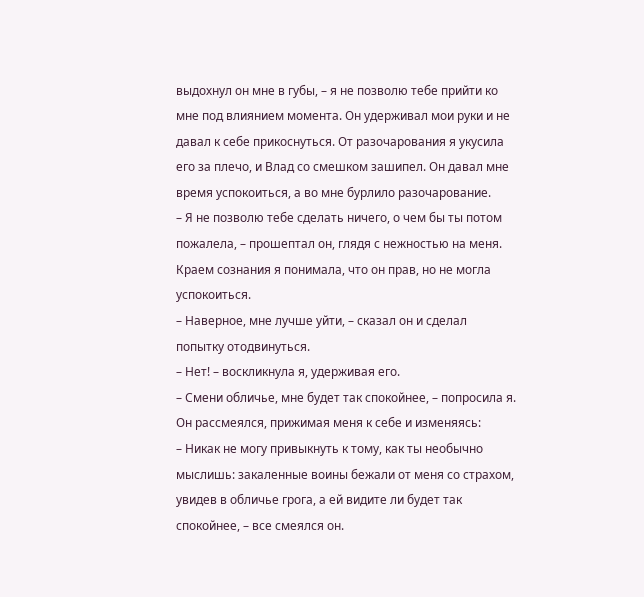выдохнул он мне в губы, – я не позволю тебе прийти ко мне под влиянием момента. Он удерживал мои руки и не давал к себе прикоснуться. От разочарования я укусила его за плечо, и Влад со смешком зашипел. Он давал мне время успокоиться, а во мне бурлило разочарование.
– Я не позволю тебе сделать ничего, о чем бы ты потом пожалела, – прошептал он, глядя с нежностью на меня. Краем сознания я понимала, что он прав, но не могла успокоиться.
– Наверное, мне лучше уйти, – сказал он и сделал попытку отодвинуться.
– Нет! – воскликнула я, удерживая его.
– Смени обличье, мне будет так спокойнее, – попросила я.
Он рассмеялся, прижимая меня к себе и изменяясь:
– Никак не могу привыкнуть к тому, как ты необычно мыслишь: закаленные воины бежали от меня со страхом, увидев в обличье грога, а ей видите ли будет так спокойнее, – все смеялся он.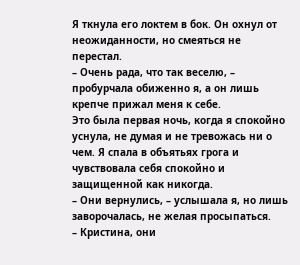Я ткнула его локтем в бок. Он охнул от неожиданности, но смеяться не перестал.
– Очень рада, что так веселю, – пробурчала обиженно я, а он лишь крепче прижал меня к себе.
Это была первая ночь, когда я спокойно уснула, не думая и не тревожась ни о чем. Я спала в объятьях грога и чувствовала себя спокойно и защищенной как никогда.
– Они вернулись, – услышала я, но лишь заворочалась, не желая просыпаться.
– Кристина, они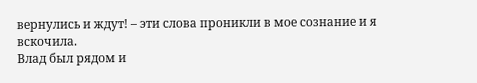вернулись и ждут! – эти слова проникли в мое сознание и я вскочила.
Влад был рядом и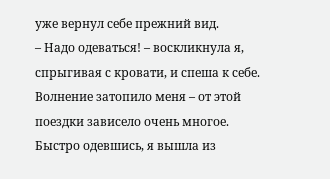уже вернул себе прежний вид.
– Надо одеваться! – воскликнула я, спрыгивая с кровати, и спеша к себе. Волнение затопило меня – от этой поездки зависело очень многое.
Быстро одевшись, я вышла из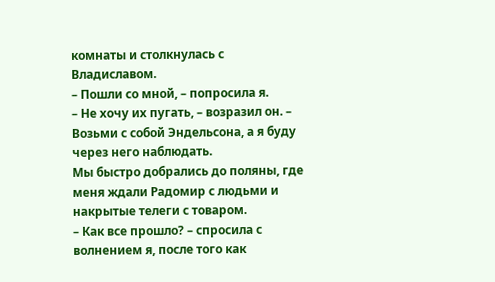комнаты и столкнулась с Владиславом.
– Пошли со мной, – попросила я.
– Не хочу их пугать, – возразил он. – Возьми с собой Эндельсона, а я буду через него наблюдать.
Мы быстро добрались до поляны, где меня ждали Радомир с людьми и накрытые телеги с товаром.
– Как все прошло? – спросила с волнением я, после того как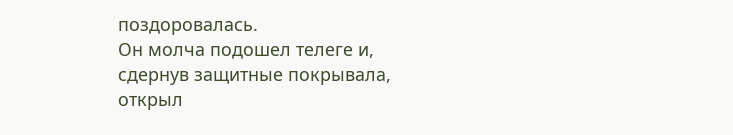поздоровалась.
Он молча подошел телеге и, сдернув защитные покрывала, открыл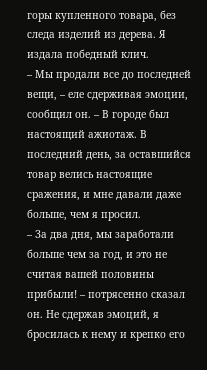горы купленного товара, без следа изделий из дерева. Я издала победный клич.
– Мы продали все до последней вещи, – еле сдерживая эмоции, сообщил он. – В городе был настоящий ажиотаж. В последний день, за оставшийся товар велись настоящие сражения, и мне давали даже больше, чем я просил.
– За два дня, мы заработали больше чем за год, и это не считая вашей половины прибыли! – потрясенно сказал он. Не сдержав эмоций, я бросилась к нему и крепко его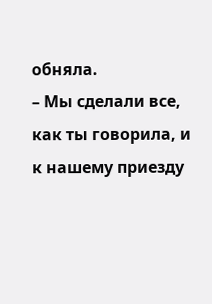обняла.
– Мы сделали все, как ты говорила, и к нашему приезду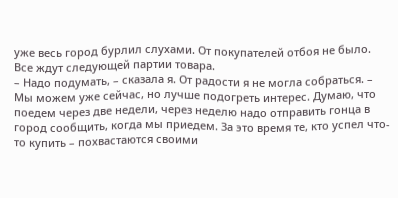уже весь город бурлил слухами. От покупателей отбоя не было. Все ждут следующей партии товара.
– Надо подумать, – сказала я. От радости я не могла собраться. – Мы можем уже сейчас, но лучше подогреть интерес. Думаю, что поедем через две недели, через неделю надо отправить гонца в город сообщить, когда мы приедем. За это время те, кто успел что-то купить – похвастаются своими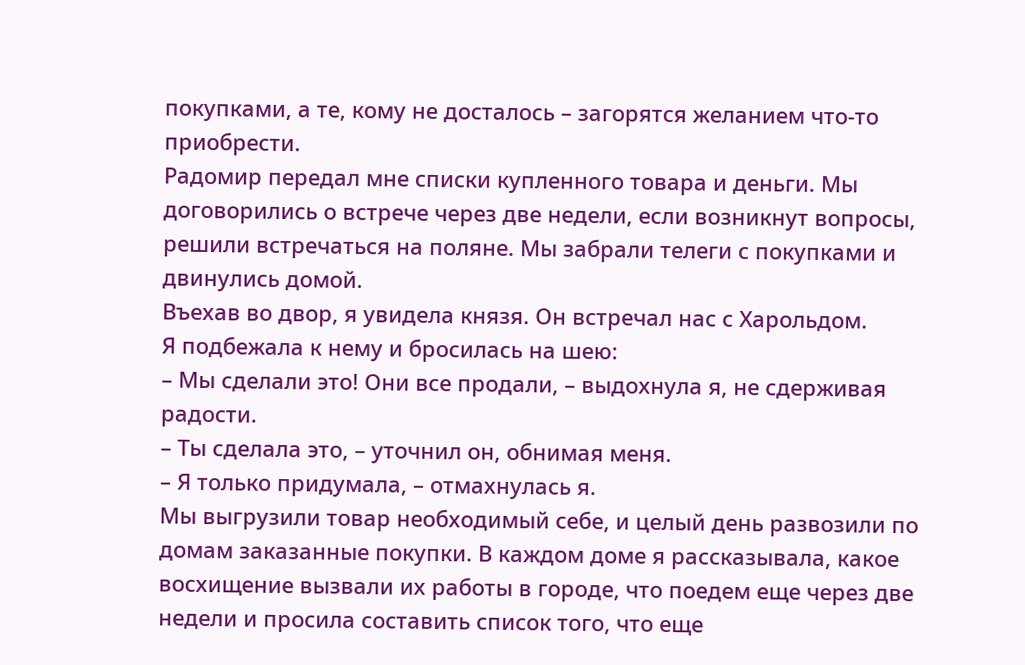покупками, а те, кому не досталось – загорятся желанием что-то приобрести.
Радомир передал мне списки купленного товара и деньги. Мы договорились о встрече через две недели, если возникнут вопросы, решили встречаться на поляне. Мы забрали телеги с покупками и двинулись домой.
Въехав во двор, я увидела князя. Он встречал нас с Харольдом.
Я подбежала к нему и бросилась на шею:
– Мы сделали это! Они все продали, – выдохнула я, не сдерживая радости.
– Ты сделала это, – уточнил он, обнимая меня.
– Я только придумала, – отмахнулась я.
Мы выгрузили товар необходимый себе, и целый день развозили по домам заказанные покупки. В каждом доме я рассказывала, какое восхищение вызвали их работы в городе, что поедем еще через две недели и просила составить список того, что еще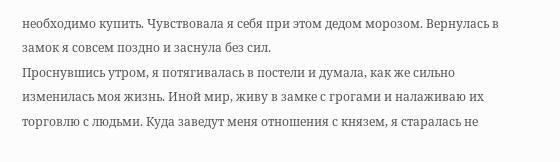необходимо купить. Чувствовала я себя при этом дедом морозом. Вернулась в замок я совсем поздно и заснула без сил.
Проснувшись утром, я потягивалась в постели и думала, как же сильно изменилась моя жизнь. Иной мир, живу в замке с грогами и налаживаю их торговлю с людьми. Куда заведут меня отношения с князем, я старалась не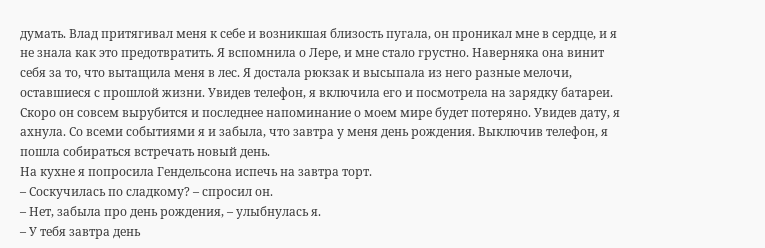думать. Влад притягивал меня к себе и возникшая близость пугала, он проникал мне в сердце, и я не знала как это предотвратить. Я вспомнила о Лере, и мне стало грустно. Наверняка она винит себя за то, что вытащила меня в лес. Я достала рюкзак и высыпала из него разные мелочи, оставшиеся с прошлой жизни. Увидев телефон, я включила его и посмотрела на зарядку батареи. Скоро он совсем вырубится и последнее напоминание о моем мире будет потеряно. Увидев дату, я ахнула. Со всеми событиями я и забыла, что завтра у меня день рождения. Выключив телефон, я пошла собираться встречать новый день.
На кухне я попросила Гендельсона испечь на завтра торт.
– Соскучилась по сладкому? – спросил он.
– Нет, забыла про день рождения, – улыбнулась я.
– У тебя завтра день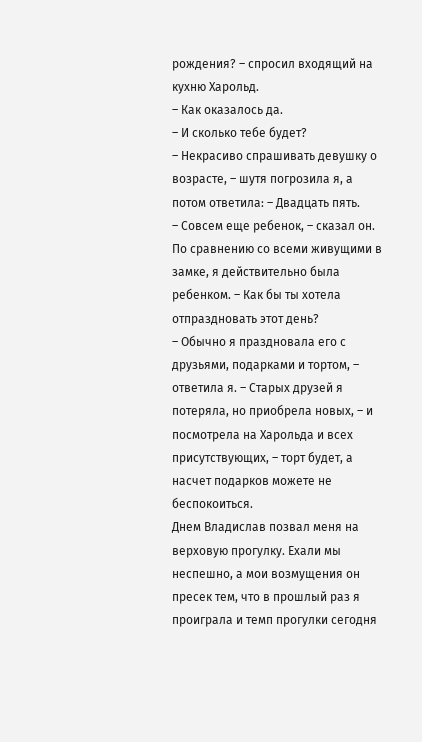рождения? – спросил входящий на кухню Харольд.
– Как оказалось да.
– И сколько тебе будет?
– Некрасиво спрашивать девушку о возрасте, – шутя погрозила я, а потом ответила: – Двадцать пять.
– Совсем еще ребенок, – сказал он. По сравнению со всеми живущими в замке, я действительно была ребенком. – Как бы ты хотела отпраздновать этот день?
– Обычно я праздновала его с друзьями, подарками и тортом, – ответила я. – Старых друзей я потеряла, но приобрела новых, – и посмотрела на Харольда и всех присутствующих, – торт будет, а насчет подарков можете не беспокоиться.
Днем Владислав позвал меня на верховую прогулку. Ехали мы неспешно, а мои возмущения он пресек тем, что в прошлый раз я проиграла и темп прогулки сегодня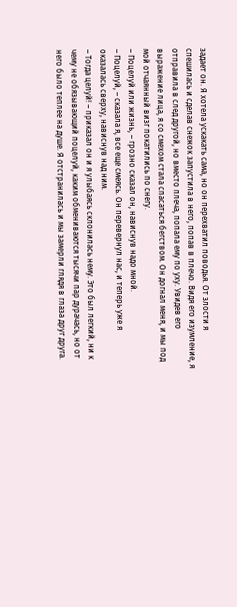задает он. Я хотела ускакать сама, но он перехватил поводья. От злости я спешилась и сделав снежок запустила в него, попав в плечо. Видя его изумление, я отправила в след другой, но вместо плеча, попала ему по уху. Увидев его выражение лица, я со смехом стала спасаться бегством. Он догнал меня, и мы под мой отчаянный визг покатились по снегу.
– Поцелуй или жизнь, – грозно сказал он, нависнув надо мной.
– Поцелуй, – сказала я, все еще смеясь. Он перевернул нас, и теперь уже я оказалась сверху, нависнув над ним.
– Тогда целуй! – приказал он и я улыбаясь склонилась нему. Это был легкий, ни к чему не обязывающий поцелуй, каким обмениваются тысячи пар дурачась, но от него было теплее на душе. Я отстранилась и мы замерли глядя в глаза друг друга.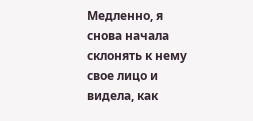Медленно, я снова начала склонять к нему свое лицо и видела, как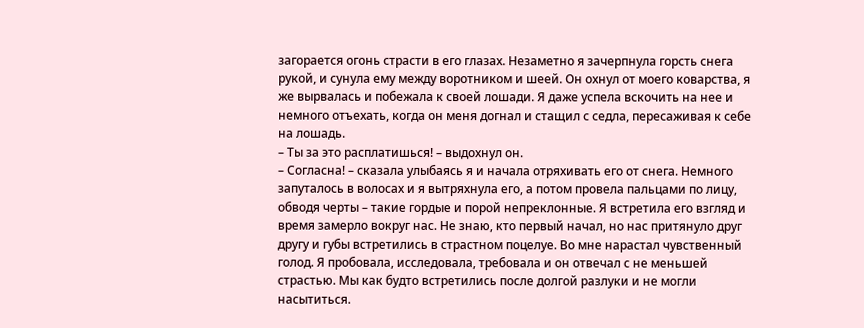загорается огонь страсти в его глазах. Незаметно я зачерпнула горсть снега рукой, и сунула ему между воротником и шеей. Он охнул от моего коварства, я же вырвалась и побежала к своей лошади. Я даже успела вскочить на нее и немного отъехать, когда он меня догнал и стащил с седла, пересаживая к себе на лошадь.
– Ты за это расплатишься! – выдохнул он.
– Согласна! – сказала улыбаясь я и начала отряхивать его от снега. Немного запуталось в волосах и я вытряхнула его, а потом провела пальцами по лицу, обводя черты – такие гордые и порой непреклонные. Я встретила его взгляд и время замерло вокруг нас. Не знаю, кто первый начал, но нас притянуло друг другу и губы встретились в страстном поцелуе. Во мне нарастал чувственный голод. Я пробовала, исследовала, требовала и он отвечал с не меньшей страстью. Мы как будто встретились после долгой разлуки и не могли насытиться.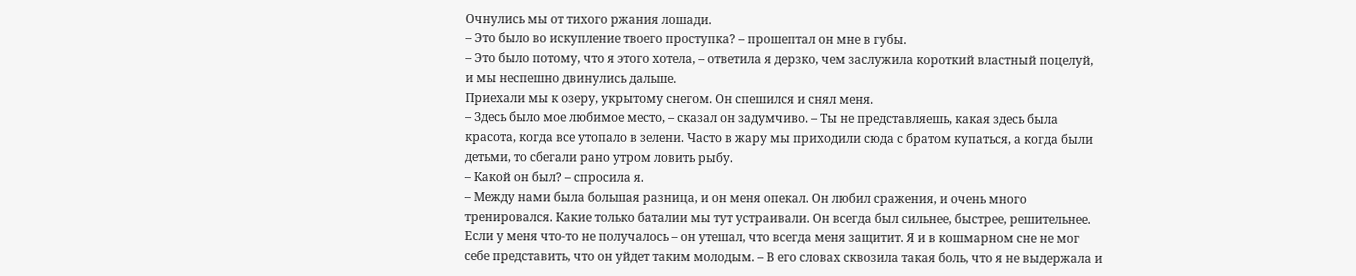Очнулись мы от тихого ржания лошади.
– Это было во искупление твоего проступка? – прошептал он мне в губы.
– Это было потому, что я этого хотела, – ответила я дерзко, чем заслужила короткий властный поцелуй, и мы неспешно двинулись дальше.
Приехали мы к озеру, укрытому снегом. Он спешился и снял меня.
– Здесь было мое любимое место, – сказал он задумчиво. – Ты не представляешь, какая здесь была красота, когда все утопало в зелени. Часто в жару мы приходили сюда с братом купаться, а когда были детьми, то сбегали рано утром ловить рыбу.
– Какой он был? – спросила я.
– Между нами была большая разница, и он меня опекал. Он любил сражения, и очень много тренировался. Какие только баталии мы тут устраивали. Он всегда был сильнее, быстрее, решительнее. Если у меня что-то не получалось – он утешал, что всегда меня защитит. Я и в кошмарном сне не мог себе представить, что он уйдет таким молодым. – В его словах сквозила такая боль, что я не выдержала и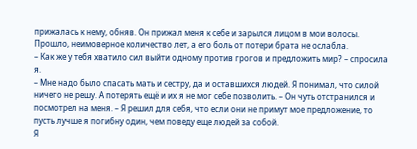прижалась к нему, обняв. Он прижал меня к себе и зарылся лицом в мои волосы. Прошло, неимоверное количество лет, а его боль от потери брата не ослабла.
– Как же у тебя хватило сил выйти одному против грогов и предложить мир? – спросила я.
– Мне надо было спасать мать и сестру, да и оставшихся людей. Я понимал, что силой ничего не решу. А потерять ещё и их я не мог себе позволить. – Он чуть отстранился и посмотрел на меня. – Я решил для себя, что если они не примут мое предложение, то пусть лучше я погибну один, чем поведу еще людей за собой.
Я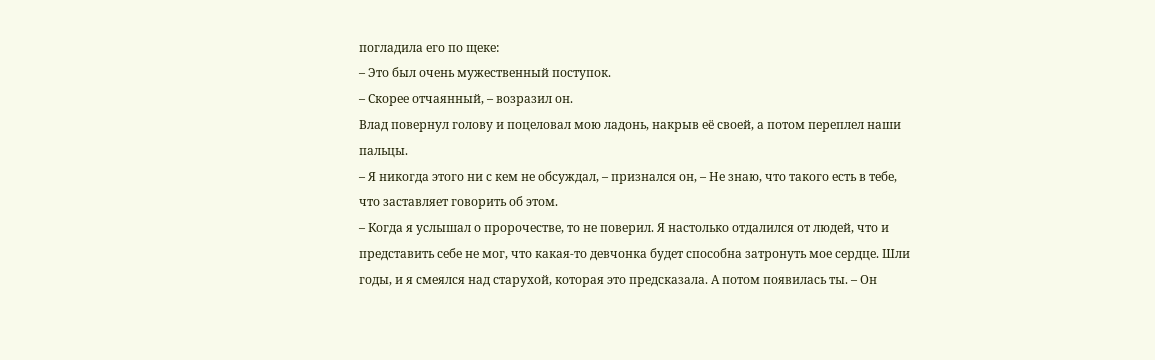погладила его по щеке:
– Это был очень мужественный поступок.
– Скорее отчаянный, – возразил он.
Влад повернул голову и поцеловал мою ладонь, накрыв её своей, а потом переплел наши пальцы.
– Я никогда этого ни с кем не обсуждал, – признался он, – Не знаю, что такого есть в тебе, что заставляет говорить об этом.
– Когда я услышал о пророчестве, то не поверил. Я настолько отдалился от людей, что и представить себе не мог, что какая-то девчонка будет способна затронуть мое сердце. Шли годы, и я смеялся над старухой, которая это предсказала. А потом появилась ты. – Он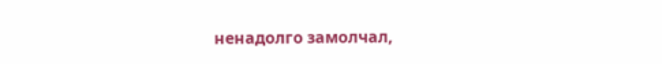ненадолго замолчал,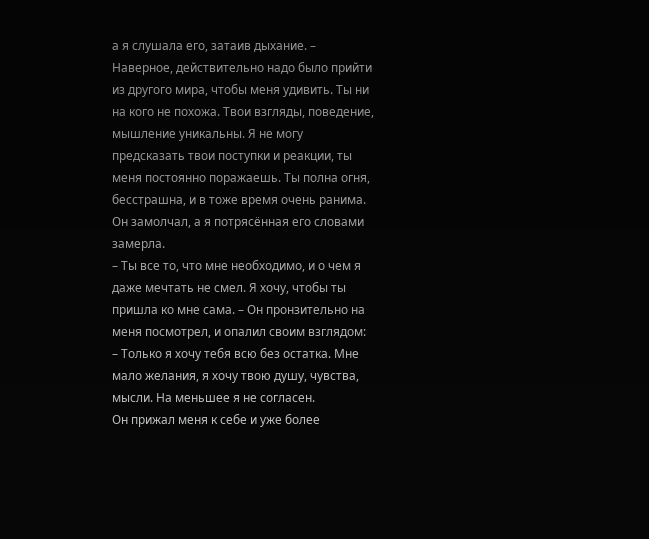а я слушала его, затаив дыхание. – Наверное, действительно надо было прийти из другого мира, чтобы меня удивить. Ты ни на кого не похожа. Твои взгляды, поведение, мышление уникальны. Я не могу предсказать твои поступки и реакции, ты меня постоянно поражаешь. Ты полна огня, бесстрашна, и в тоже время очень ранима.
Он замолчал, а я потрясённая его словами замерла.
– Ты все то, что мне необходимо, и о чем я даже мечтать не смел. Я хочу, чтобы ты пришла ко мне сама. – Он пронзительно на меня посмотрел, и опалил своим взглядом:
– Только я хочу тебя всю без остатка. Мне мало желания, я хочу твою душу, чувства, мысли. На меньшее я не согласен.
Он прижал меня к себе и уже более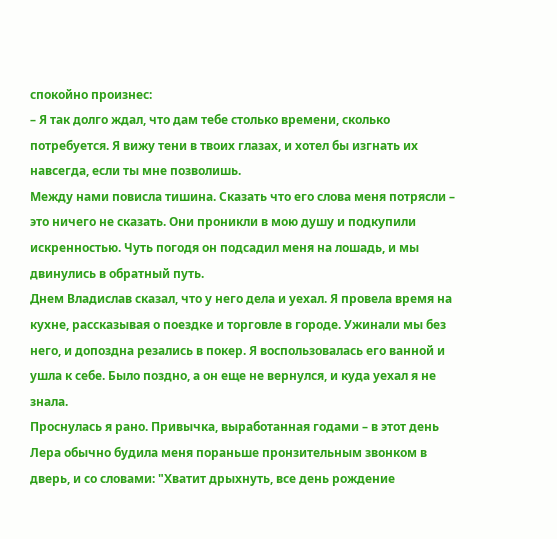спокойно произнес:
– Я так долго ждал, что дам тебе столько времени, сколько потребуется. Я вижу тени в твоих глазах, и хотел бы изгнать их навсегда, если ты мне позволишь.
Между нами повисла тишина. Сказать что его слова меня потрясли – это ничего не сказать. Они проникли в мою душу и подкупили искренностью. Чуть погодя он подсадил меня на лошадь, и мы двинулись в обратный путь.
Днем Владислав сказал, что у него дела и уехал. Я провела время на кухне, рассказывая о поездке и торговле в городе. Ужинали мы без него, и допоздна резались в покер. Я воспользовалась его ванной и ушла к себе. Было поздно, а он еще не вернулся, и куда уехал я не знала.
Проснулась я рано. Привычка, выработанная годами – в этот день Лера обычно будила меня пораньше пронзительным звонком в дверь, и со словами: "Хватит дрыхнуть, все день рождение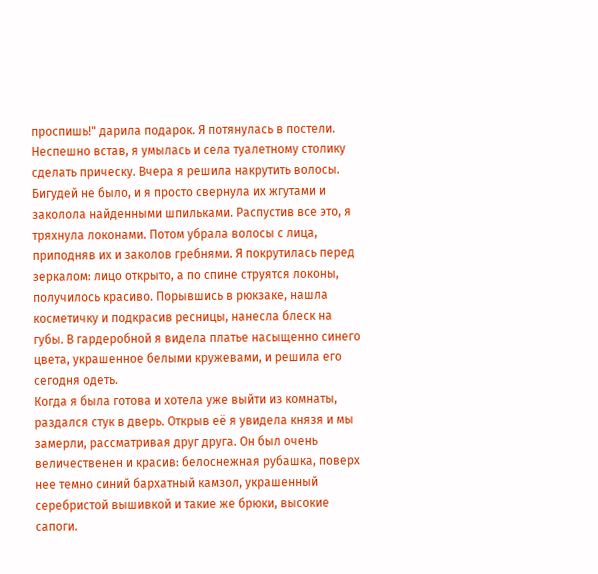проспишь!" дарила подарок. Я потянулась в постели. Неспешно встав, я умылась и села туалетному столику сделать прическу. Вчера я решила накрутить волосы. Бигудей не было, и я просто свернула их жгутами и заколола найденными шпильками. Распустив все это, я тряхнула локонами. Потом убрала волосы с лица, приподняв их и заколов гребнями. Я покрутилась перед зеркалом: лицо открыто, а по спине струятся локоны, получилось красиво. Порывшись в рюкзаке, нашла косметичку и подкрасив ресницы, нанесла блеск на губы. В гардеробной я видела платье насыщенно синего цвета, украшенное белыми кружевами, и решила его сегодня одеть.
Когда я была готова и хотела уже выйти из комнаты, раздался стук в дверь. Открыв её я увидела князя и мы замерли, рассматривая друг друга. Он был очень величественен и красив: белоснежная рубашка, поверх нее темно синий бархатный камзол, украшенный серебристой вышивкой и такие же брюки, высокие сапоги.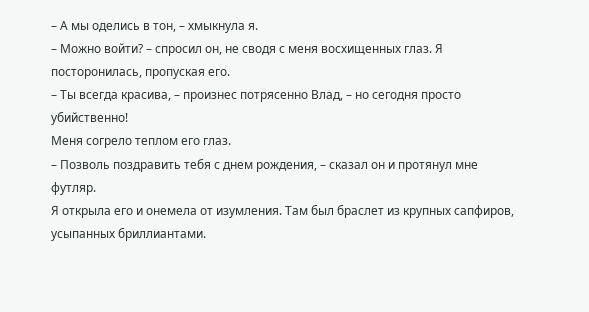– А мы оделись в тон, – хмыкнула я.
– Можно войти? – спросил он, не сводя с меня восхищенных глаз. Я посторонилась, пропуская его.
– Ты всегда красива, – произнес потрясенно Влад, – но сегодня просто убийственно!
Меня согрело теплом его глаз.
– Позволь поздравить тебя с днем рождения, – сказал он и протянул мне футляр.
Я открыла его и онемела от изумления. Там был браслет из крупных сапфиров, усыпанных бриллиантами.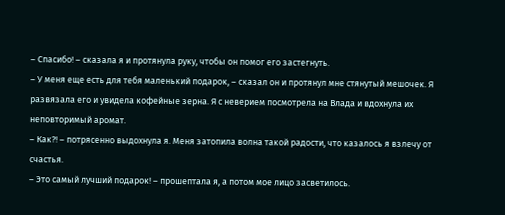– Спасибо! – сказала я и протянула руку, чтобы он помог его застегнуть.
– У меня еще есть для тебя маленький подарок, – сказал он и протянул мне стянутый мешочек. Я развязала его и увидела кофейные зерна. Я с неверием посмотрела на Влада и вдохнула их неповторимый аромат.
– Как?! – потрясенно выдохнула я. Меня затопила волна такой радости, что казалось я взлечу от счастья.
– Это самый лучший подарок! – прошептала я, а потом мое лицо засветилось.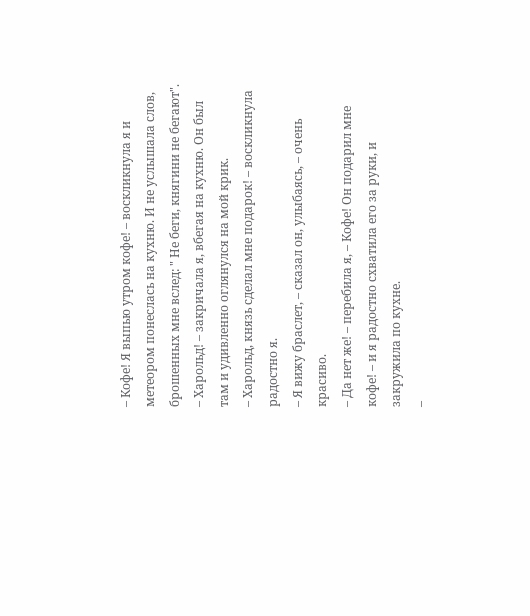– Кофе! Я выпью утром кофе! – воскликнула я и метеором понеслась на кухню. И не услышала слов, брошенных мне вслед: " Не беги, княгини не бегают".
– Харольд! – закричала я, вбегая на кухню. Он был там и удивленно оглянулся на мой крик.
– Харольд, князь сделал мне подарок! – воскликнула радостно я.
– Я вижу браслет, – сказал он, улыбаясь, – очень красиво.
– Да нет же! – перебила я, – Кофе! Он подарил мне кофе! – и я радостно схватила его за руки, и закружила по кухне.
–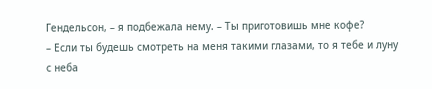Гендельсон, – я подбежала нему. – Ты приготовишь мне кофе?
– Если ты будешь смотреть на меня такими глазами, то я тебе и луну с неба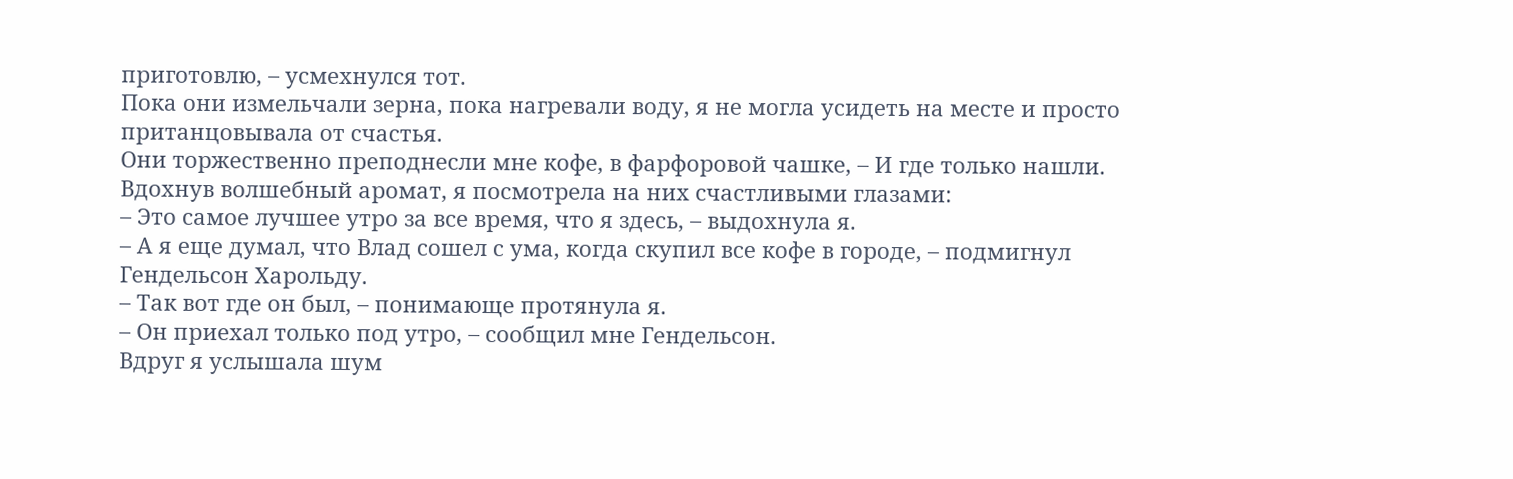приготовлю, – усмехнулся тот.
Пока они измельчали зерна, пока нагревали воду, я не могла усидеть на месте и просто пританцовывала от счастья.
Они торжественно преподнесли мне кофе, в фарфоровой чашке, – И где только нашли.
Вдохнув волшебный аромат, я посмотрела на них счастливыми глазами:
– Это самое лучшее утро за все время, что я здесь, – выдохнула я.
– А я еще думал, что Влад сошел с ума, когда скупил все кофе в городе, – подмигнул Гендельсон Харольду.
– Так вот где он был, – понимающе протянула я.
– Он приехал только под утро, – сообщил мне Гендельсон.
Вдруг я услышала шум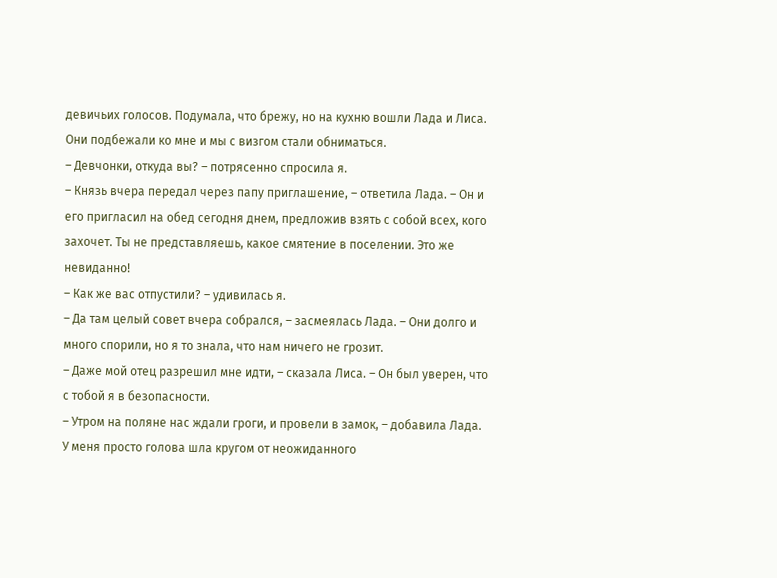девичьих голосов. Подумала, что брежу, но на кухню вошли Лада и Лиса. Они подбежали ко мне и мы с визгом стали обниматься.
– Девчонки, откуда вы? – потрясенно спросила я.
– Князь вчера передал через папу приглашение, – ответила Лада. – Он и его пригласил на обед сегодня днем, предложив взять с собой всех, кого захочет. Ты не представляешь, какое смятение в поселении. Это же невиданно!
– Как же вас отпустили? – удивилась я.
– Да там целый совет вчера собрался, – засмеялась Лада. – Они долго и много спорили, но я то знала, что нам ничего не грозит.
– Даже мой отец разрешил мне идти, – сказала Лиса. – Он был уверен, что с тобой я в безопасности.
– Утром на поляне нас ждали гроги, и провели в замок, – добавила Лада.
У меня просто голова шла кругом от неожиданного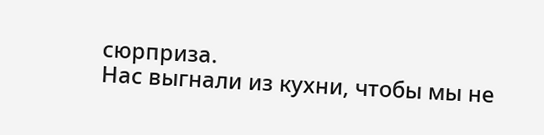сюрприза.
Нас выгнали из кухни, чтобы мы не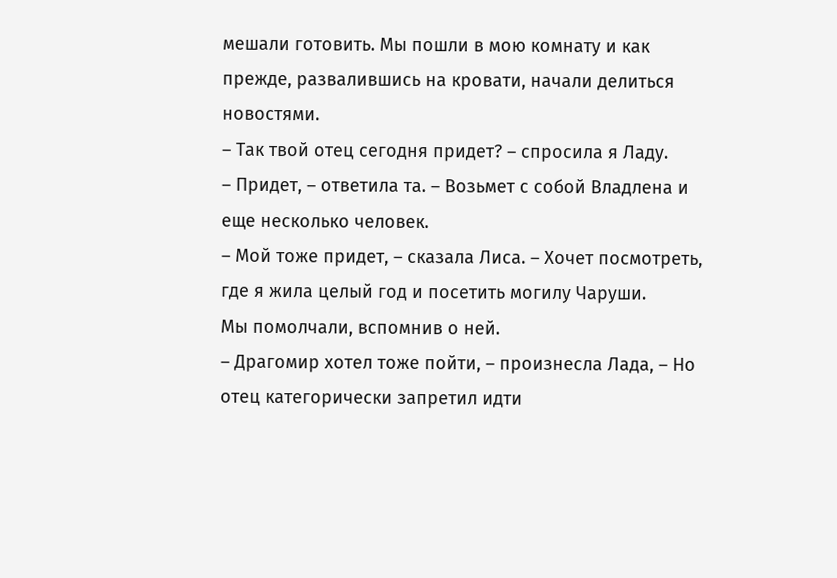мешали готовить. Мы пошли в мою комнату и как прежде, развалившись на кровати, начали делиться новостями.
– Так твой отец сегодня придет? – спросила я Ладу.
– Придет, – ответила та. – Возьмет с собой Владлена и еще несколько человек.
– Мой тоже придет, – сказала Лиса. – Хочет посмотреть, где я жила целый год и посетить могилу Чаруши.
Мы помолчали, вспомнив о ней.
– Драгомир хотел тоже пойти, – произнесла Лада, – Но отец категорически запретил идти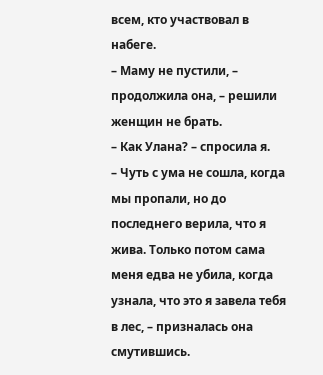всем, кто участвовал в набеге.
– Маму не пустили, – продолжила она, – решили женщин не брать.
– Как Улана? – спросила я.
– Чуть с ума не сошла, когда мы пропали, но до последнего верила, что я жива. Только потом сама меня едва не убила, когда узнала, что это я завела тебя в лес, – призналась она смутившись.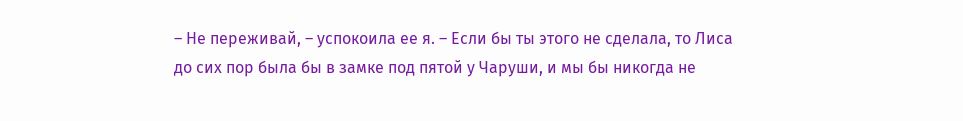– Не переживай, – успокоила ее я. – Если бы ты этого не сделала, то Лиса до сих пор была бы в замке под пятой у Чаруши, и мы бы никогда не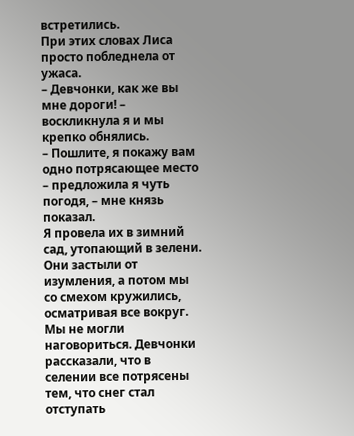встретились.
При этих словах Лиса просто побледнела от ужаса.
– Девчонки, как же вы мне дороги! – воскликнула я и мы крепко обнялись.
– Пошлите, я покажу вам одно потрясающее место – предложила я чуть погодя, – мне князь показал.
Я провела их в зимний сад, утопающий в зелени. Они застыли от изумления, а потом мы со смехом кружились, осматривая все вокруг. Мы не могли наговориться. Девчонки рассказали, что в селении все потрясены тем, что снег стал отступать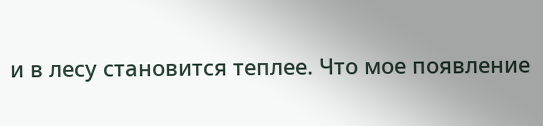и в лесу становится теплее. Что мое появление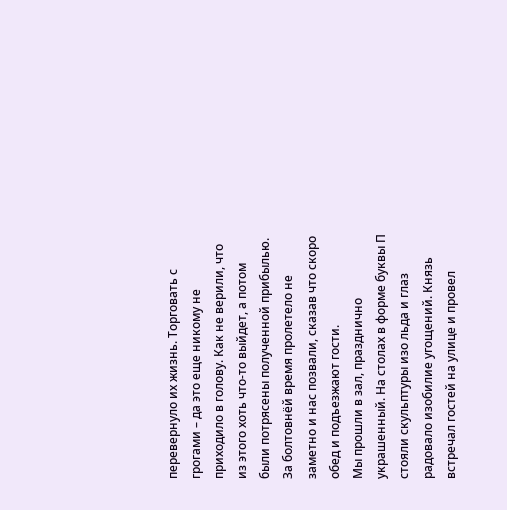перевернуло их жизнь. Торговать с грогами – да это еще никому не приходило в голову. Как не верили, что из этого хоть что-то выйдет, а потом были потрясены полученной прибылью. За болтовнёй время пролетело не заметно и нас позвали, сказав что скоро обед и подъезжают гости.
Мы прошли в зал, празднично украшенный. На столах в форме буквы П стояли скульптуры изо льда и глаз радовало изобилие угощений. Князь встречал гостей на улице и провел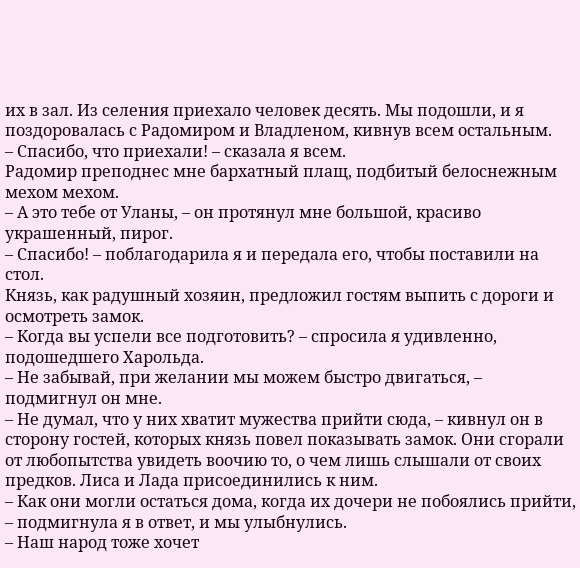их в зал. Из селения приехало человек десять. Мы подошли, и я поздоровалась с Радомиром и Владленом, кивнув всем остальным.
– Спасибо, что приехали! – сказала я всем.
Радомир преподнес мне бархатный плащ, подбитый белоснежным мехом мехом.
– А это тебе от Уланы, – он протянул мне большой, красиво украшенный, пирог.
– Спасибо! – поблагодарила я и передала его, чтобы поставили на стол.
Князь, как радушный хозяин, предложил гостям выпить с дороги и осмотреть замок.
– Когда вы успели все подготовить? – спросила я удивленно, подошедшего Харольда.
– Не забывай, при желании мы можем быстро двигаться, – подмигнул он мне.
– Не думал, что у них хватит мужества прийти сюда, – кивнул он в сторону гостей, которых князь повел показывать замок. Они сгорали от любопытства увидеть воочию то, о чем лишь слышали от своих предков. Лиса и Лада присоединились к ним.
– Как они могли остаться дома, когда их дочери не побоялись прийти, – подмигнула я в ответ, и мы улыбнулись.
– Наш народ тоже хочет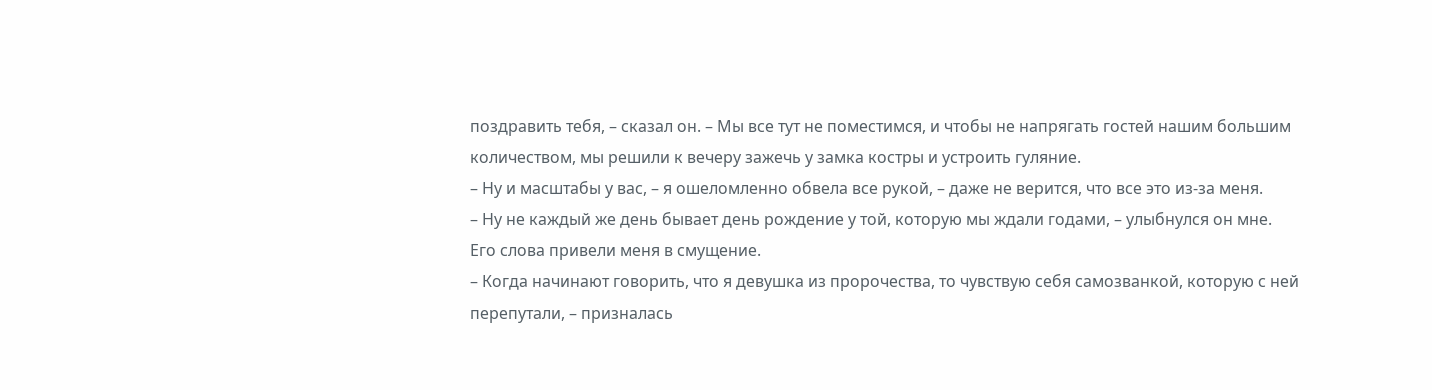поздравить тебя, – сказал он. – Мы все тут не поместимся, и чтобы не напрягать гостей нашим большим количеством, мы решили к вечеру зажечь у замка костры и устроить гуляние.
– Ну и масштабы у вас, – я ошеломленно обвела все рукой, – даже не верится, что все это из-за меня.
– Ну не каждый же день бывает день рождение у той, которую мы ждали годами, – улыбнулся он мне.
Его слова привели меня в смущение.
– Когда начинают говорить, что я девушка из пророчества, то чувствую себя самозванкой, которую с ней перепутали, – призналась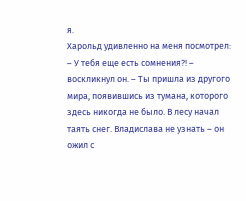я.
Харольд удивленно на меня посмотрел:
– У тебя еще есть сомнения?! – воскликнул он. – Ты пришла из другого мира, появившись из тумана, которого здесь никогда не было. В лесу начал таять снег. Владислава не узнать – он ожил с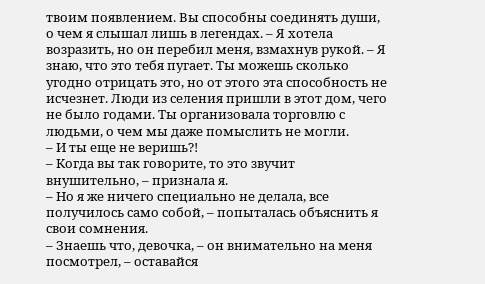твоим появлением. Вы способны соединять души, о чем я слышал лишь в легендах. – Я хотела возразить, но он перебил меня, взмахнув рукой. – Я знаю, что это тебя пугает. Ты можешь сколько угодно отрицать это, но от этого эта способность не исчезнет. Люди из селения пришли в этот дом, чего не было годами. Ты организовала торговлю с людьми, о чем мы даже помыслить не могли.
– И ты еще не веришь?!
– Когда вы так говорите, то это звучит внушительно, – признала я.
– Но я же ничего специально не делала, все получилось само собой, – попыталась объяснить я свои сомнения.
– Знаешь что, девочка, – он внимательно на меня посмотрел, – оставайся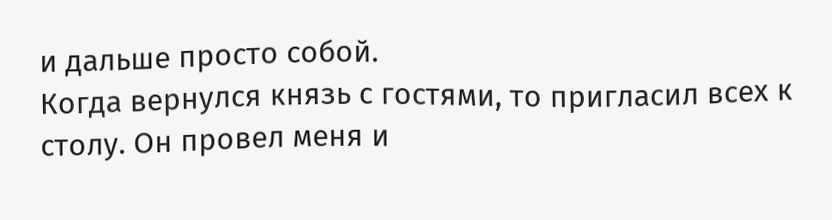и дальше просто собой.
Когда вернулся князь с гостями, то пригласил всех к столу. Он провел меня и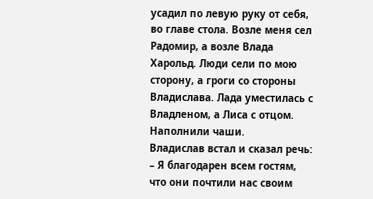усадил по левую руку от себя, во главе стола. Возле меня сел Радомир, а возле Влада Харольд. Люди сели по мою сторону, а гроги со стороны Владислава. Лада уместилась с Владленом, а Лиса с отцом. Наполнили чаши.
Владислав встал и сказал речь:
– Я благодарен всем гостям, что они почтили нас своим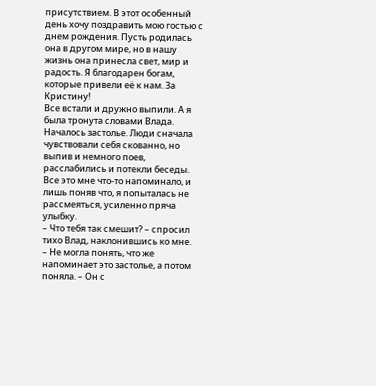присутствием. В этот особенный день хочу поздравить мою гостью с днем рождения. Пусть родилась она в другом мире, но в нашу жизнь она принесла свет, мир и радость. Я благодарен богам, которые привели её к нам. За Кристину!
Все встали и дружно выпили. А я была тронута словами Влада. Началось застолье. Люди сначала чувствовали себя скованно, но выпив и немного поев, расслабились и потекли беседы.
Все это мне что-то напоминало, и лишь поняв что, я попыталась не рассмеяться, усиленно пряча улыбку.
– Что тебя так смешит? – спросил тихо Влад, наклонившись ко мне.
– Не могла понять, что же напоминает это застолье, а потом поняла. – Он с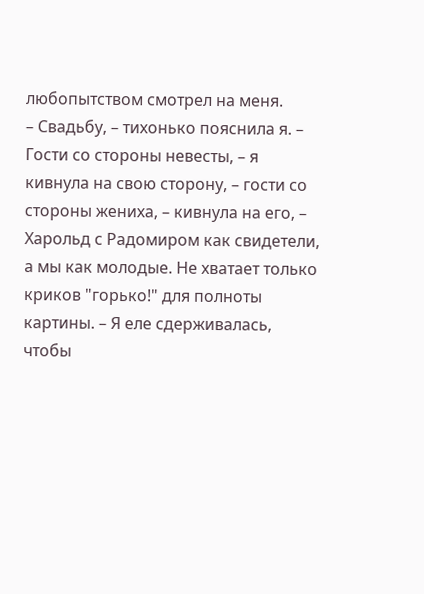любопытством смотрел на меня.
– Свадьбу, – тихонько пояснила я. – Гости со стороны невесты, – я кивнула на свою сторону, – гости со стороны жениха, – кивнула на его, – Харольд с Радомиром как свидетели, а мы как молодые. Не хватает только криков "горько!" для полноты картины. – Я еле сдерживалась, чтобы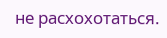не расхохотаться.